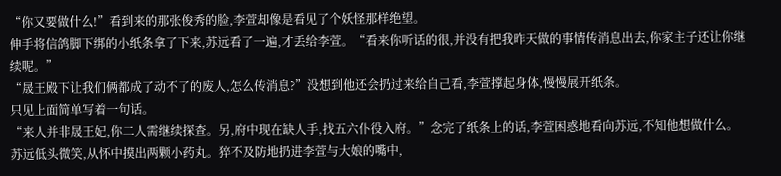“你又要做什么!”看到来的那张俊秀的脸,李萱却像是看见了个妖怪那样绝望。
伸手将信鸽脚下绑的小纸条拿了下来,苏远看了一遍,才丢给李萱。“看来你听话的很,并没有把我昨天做的事情传消息出去,你家主子还让你继续呢。”
“晟王殿下让我们俩都成了动不了的废人,怎么传消息?”没想到他还会扔过来给自己看,李萱撑起身体,慢慢展开纸条。
只见上面简单写着一句话。
“来人并非晟王妃,你二人需继续探查。另,府中现在缺人手,找五六仆役入府。”念完了纸条上的话,李萱困惑地看向苏远,不知他想做什么。
苏远低头微笑,从怀中摸出两颗小药丸。猝不及防地扔进李萱与大娘的嘴中,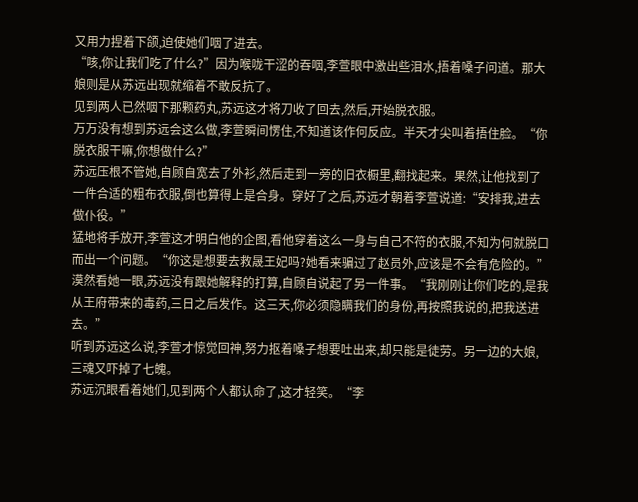又用力捏着下颌,迫使她们咽了进去。
“咳,你让我们吃了什么?”因为喉咙干涩的吞咽,李萱眼中激出些泪水,捂着嗓子问道。那大娘则是从苏远出现就缩着不敢反抗了。
见到两人已然咽下那颗药丸,苏远这才将刀收了回去,然后,开始脱衣服。
万万没有想到苏远会这么做,李萱瞬间愣住,不知道该作何反应。半天才尖叫着捂住脸。“你脱衣服干嘛,你想做什么?”
苏远压根不管她,自顾自宽去了外衫,然后走到一旁的旧衣橱里,翻找起来。果然,让他找到了一件合适的粗布衣服,倒也算得上是合身。穿好了之后,苏远才朝着李萱说道:“安排我,进去做仆役。”
猛地将手放开,李萱这才明白他的企图,看他穿着这么一身与自己不符的衣服,不知为何就脱口而出一个问题。“你这是想要去救晟王妃吗?她看来骗过了赵员外,应该是不会有危险的。”
漠然看她一眼,苏远没有跟她解释的打算,自顾自说起了另一件事。“我刚刚让你们吃的,是我从王府带来的毒药,三日之后发作。这三天,你必须隐瞒我们的身份,再按照我说的,把我送进去。”
听到苏远这么说,李萱才惊觉回神,努力抠着嗓子想要吐出来,却只能是徒劳。另一边的大娘,三魂又吓掉了七魄。
苏远沉眼看着她们,见到两个人都认命了,这才轻笑。“李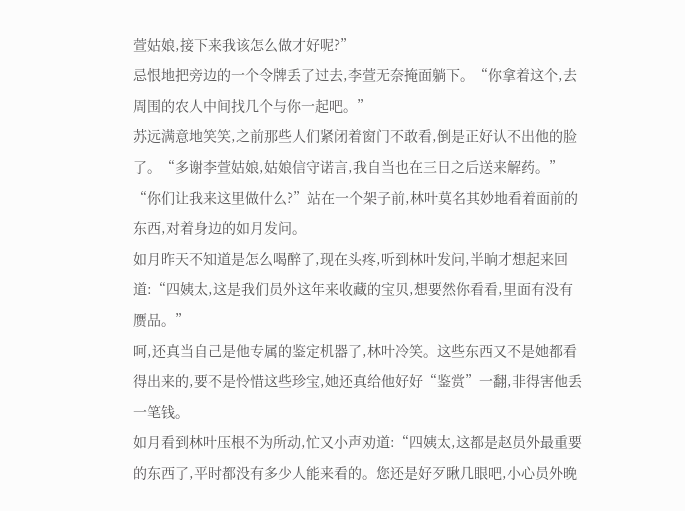萱姑娘,接下来我该怎么做才好呢?”
忌恨地把旁边的一个令牌丢了过去,李萱无奈掩面躺下。“你拿着这个,去周围的农人中间找几个与你一起吧。”
苏远满意地笑笑,之前那些人们紧闭着窗门不敢看,倒是正好认不出他的脸了。“多谢李萱姑娘,姑娘信守诺言,我自当也在三日之后送来解药。”
“你们让我来这里做什么?”站在一个架子前,林叶莫名其妙地看着面前的东西,对着身边的如月发问。
如月昨天不知道是怎么喝醉了,现在头疼,听到林叶发问,半晌才想起来回道:“四姨太,这是我们员外这年来收藏的宝贝,想要然你看看,里面有没有赝品。”
呵,还真当自己是他专属的鉴定机器了,林叶冷笑。这些东西又不是她都看得出来的,要不是怜惜这些珍宝,她还真给他好好“鉴赏”一翻,非得害他丢一笔钱。
如月看到林叶压根不为所动,忙又小声劝道:“四姨太,这都是赵员外最重要的东西了,平时都没有多少人能来看的。您还是好歹瞅几眼吧,小心员外晚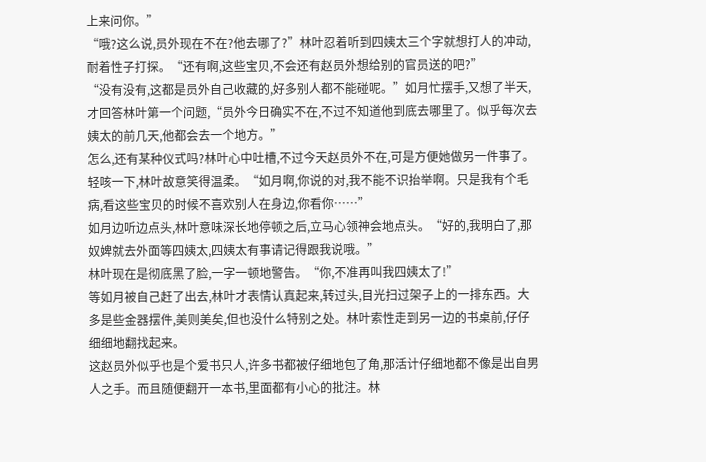上来问你。”
“哦?这么说,员外现在不在?他去哪了?”林叶忍着听到四姨太三个字就想打人的冲动,耐着性子打探。“还有啊,这些宝贝,不会还有赵员外想给别的官员送的吧?”
“没有没有,这都是员外自己收藏的,好多别人都不能碰呢。”如月忙摆手,又想了半天,才回答林叶第一个问题,“员外今日确实不在,不过不知道他到底去哪里了。似乎每次去姨太的前几天,他都会去一个地方。”
怎么,还有某种仪式吗?林叶心中吐槽,不过今天赵员外不在,可是方便她做另一件事了。轻咳一下,林叶故意笑得温柔。“如月啊,你说的对,我不能不识抬举啊。只是我有个毛病,看这些宝贝的时候不喜欢别人在身边,你看你……”
如月边听边点头,林叶意味深长地停顿之后,立马心领神会地点头。“好的,我明白了,那奴婢就去外面等四姨太,四姨太有事请记得跟我说哦。”
林叶现在是彻底黑了脸,一字一顿地警告。“你,不准再叫我四姨太了!”
等如月被自己赶了出去,林叶才表情认真起来,转过头,目光扫过架子上的一排东西。大多是些金器摆件,美则美矣,但也没什么特别之处。林叶索性走到另一边的书桌前,仔仔细细地翻找起来。
这赵员外似乎也是个爱书只人,许多书都被仔细地包了角,那活计仔细地都不像是出自男人之手。而且随便翻开一本书,里面都有小心的批注。林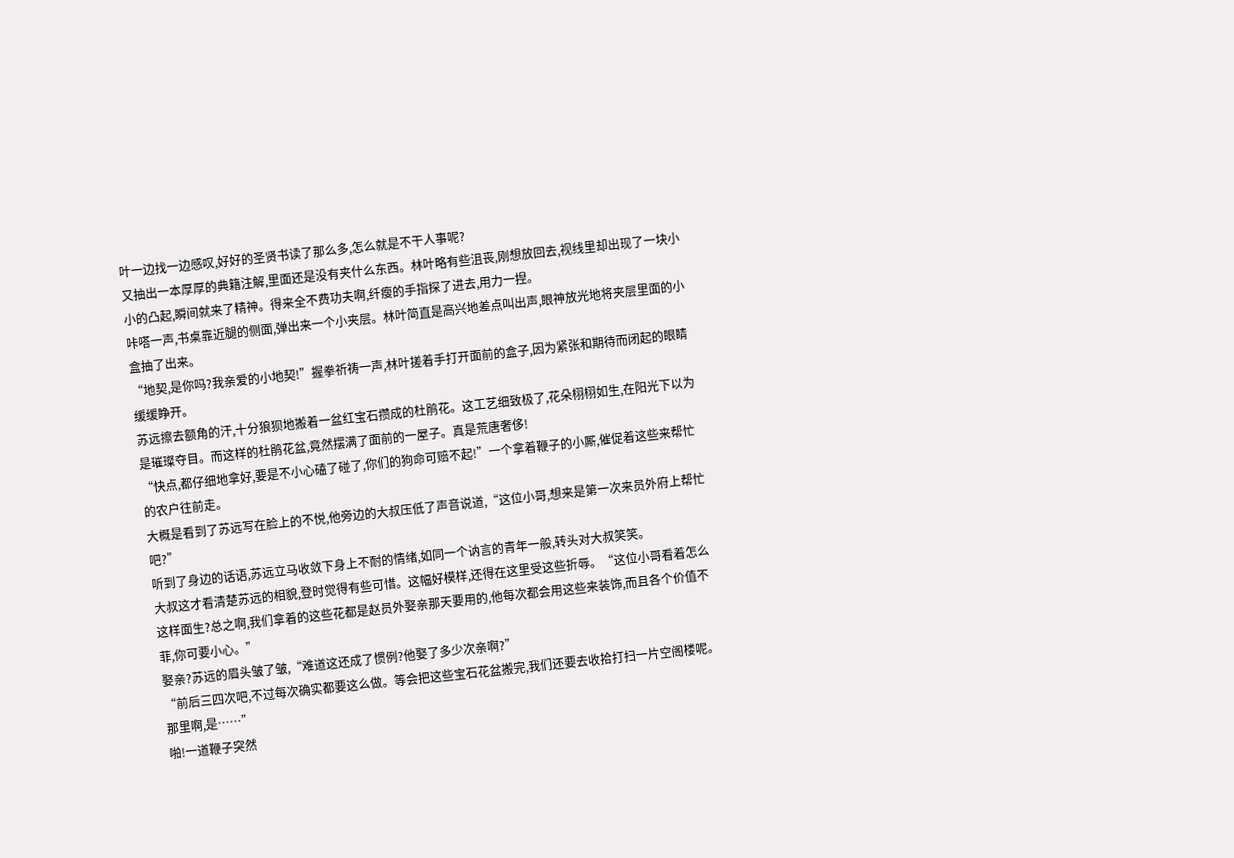叶一边找一边感叹,好好的圣贤书读了那么多,怎么就是不干人事呢?
又抽出一本厚厚的典籍注解,里面还是没有夹什么东西。林叶略有些沮丧,刚想放回去,视线里却出现了一块小小的凸起,瞬间就来了精神。得来全不费功夫啊,纤瘦的手指探了进去,用力一捏。
咔嗒一声,书桌靠近腿的侧面,弹出来一个小夹层。林叶简直是高兴地差点叫出声,眼神放光地将夹层里面的小盒抽了出来。
“地契,是你吗?我亲爱的小地契!”握拳祈祷一声,林叶搓着手打开面前的盒子,因为紧张和期待而闭起的眼睛缓缓睁开。
苏远擦去额角的汗,十分狼狈地搬着一盆红宝石攒成的杜鹃花。这工艺细致极了,花朵栩栩如生,在阳光下以为是璀璨夺目。而这样的杜鹃花盆,竟然摆满了面前的一屋子。真是荒唐奢侈!
“快点,都仔细地拿好,要是不小心磕了碰了,你们的狗命可赔不起!”一个拿着鞭子的小厮,催促着这些来帮忙的农户往前走。
大概是看到了苏远写在脸上的不悦,他旁边的大叔压低了声音说道,“这位小哥,想来是第一次来员外府上帮忙吧?”
听到了身边的话语,苏远立马收敛下身上不耐的情绪,如同一个讷言的青年一般,转头对大叔笑笑。
大叔这才看清楚苏远的相貌,登时觉得有些可惜。这幅好模样,还得在这里受这些折辱。“这位小哥看着怎么这样面生?总之啊,我们拿着的这些花都是赵员外娶亲那天要用的,他每次都会用这些来装饰,而且各个价值不菲,你可要小心。”
娶亲?苏远的眉头皱了皱,“难道这还成了惯例?他娶了多少次亲啊?”
“前后三四次吧,不过每次确实都要这么做。等会把这些宝石花盆搬完,我们还要去收拾打扫一片空阁楼呢。那里啊,是……”
啪!一道鞭子突然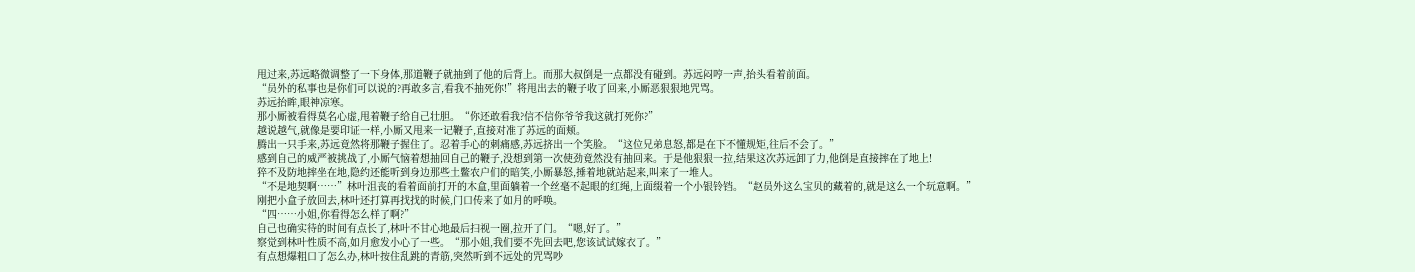甩过来,苏远略微调整了一下身体,那道鞭子就抽到了他的后背上。而那大叔倒是一点都没有碰到。苏远闷哼一声,抬头看着前面。
“员外的私事也是你们可以说的?再敢多言,看我不抽死你!”将甩出去的鞭子收了回来,小厮恶狠狠地咒骂。
苏远抬眸,眼神凉寒。
那小厮被看得莫名心虚,甩着鞭子给自己壮胆。“你还敢看我?信不信你爷爷我这就打死你?”
越说越气,就像是要印证一样,小厮又甩来一记鞭子,直接对准了苏远的面颊。
腾出一只手来,苏远竟然将那鞭子握住了。忍着手心的刺痛感,苏远挤出一个笑脸。“这位兄弟息怒,都是在下不懂规矩,往后不会了。”
感到自己的威严被挑战了,小厮气恼着想抽回自己的鞭子,没想到第一次使劲竟然没有抽回来。于是他狠狠一拉,结果这次苏远卸了力,他倒是直接摔在了地上!
猝不及防地摔坐在地,隐约还能听到身边那些土鳖农户们的暗笑,小厮暴怒,捶着地就站起来,叫来了一堆人。
“不是地契啊……”林叶沮丧的看着面前打开的木盒,里面躺着一个丝毫不起眼的红绳,上面缀着一个小银铃铛。“赵员外这么宝贝的藏着的,就是这么一个玩意啊。”
刚把小盒子放回去,林叶还打算再找找的时候,门口传来了如月的呼唤。
“四……小姐,你看得怎么样了啊?”
自己也确实待的时间有点长了,林叶不甘心地最后扫视一圈,拉开了门。“嗯,好了。”
察觉到林叶性质不高,如月愈发小心了一些。“那小姐,我们要不先回去吧,您该试试嫁衣了。”
有点想爆粗口了怎么办,林叶按住乱跳的青筋,突然听到不远处的咒骂吵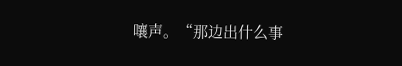嚷声。“那边出什么事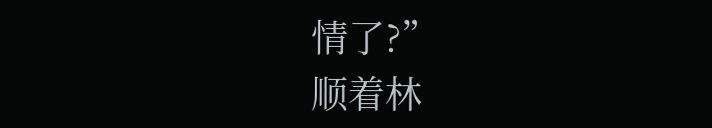情了?”
顺着林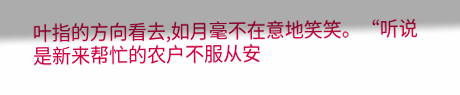叶指的方向看去,如月毫不在意地笑笑。“听说是新来帮忙的农户不服从安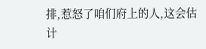排,惹怒了咱们府上的人,这会估计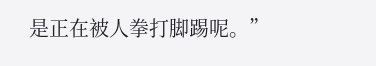是正在被人拳打脚踢呢。”